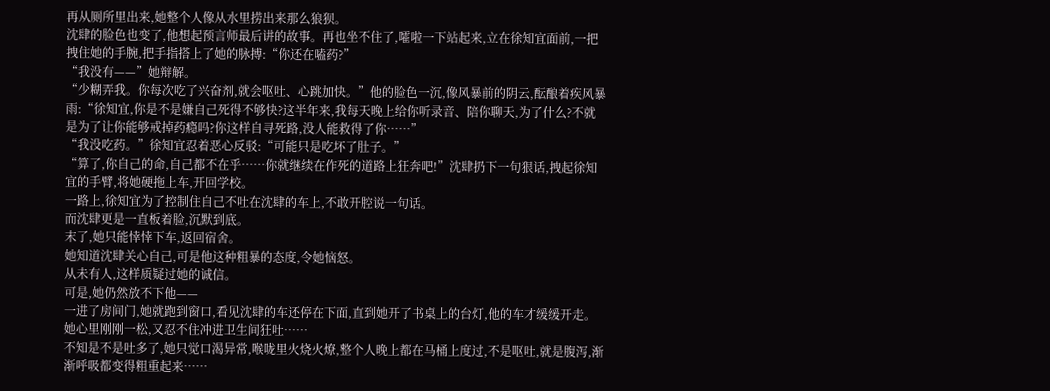再从厕所里出来,她整个人像从水里捞出来那么狼狈。
沈肆的脸色也变了,他想起预言师最后讲的故事。再也坐不住了,嚯啦一下站起来,立在徐知宜面前,一把拽住她的手腕,把手指搭上了她的脉搏:“你还在嗑药?”
“我没有——”她辩解。
“少糊弄我。你每次吃了兴奋剂,就会呕吐、心跳加快。”他的脸色一沉,像风暴前的阴云,酝酿着疾风暴雨:“徐知宜,你是不是嫌自己死得不够快?这半年来,我每天晚上给你听录音、陪你聊天,为了什么?不就是为了让你能够戒掉药瘾吗?你这样自寻死路,没人能救得了你……”
“我没吃药。”徐知宜忍着恶心反驳:“可能只是吃坏了肚子。”
“算了,你自己的命,自己都不在乎……你就继续在作死的道路上狂奔吧!”沈肆扔下一句狠话,拽起徐知宜的手臂,将她硬拖上车,开回学校。
一路上,徐知宜为了控制住自己不吐在沈肆的车上,不敢开腔说一句话。
而沈肆更是一直板着脸,沉默到底。
末了,她只能悻悻下车,返回宿舍。
她知道沈肆关心自己,可是他这种粗暴的态度,令她恼怒。
从未有人,这样质疑过她的诚信。
可是,她仍然放不下他——
一进了房间门,她就跑到窗口,看见沈肆的车还停在下面,直到她开了书桌上的台灯,他的车才缓缓开走。
她心里刚刚一松,又忍不住冲进卫生间狂吐……
不知是不是吐多了,她只觉口渴异常,喉咙里火烧火燎,整个人晚上都在马桶上度过,不是呕吐,就是腹泻,渐渐呼吸都变得粗重起来……